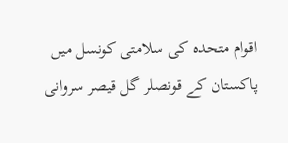اقوام متحدہ کی سلامتی کونسل میں پاکستان کے قونصلر گل قیصر سروانی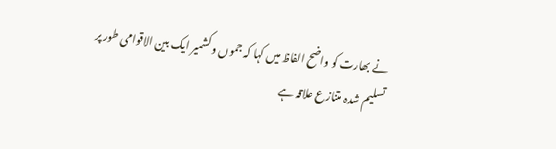نے بھارت کو واضح الفاظ میں کہا کہ جموں و کشمیر ایک بین الاقوامی طور پر تسلیم شدہ متنازع علاقہ ہے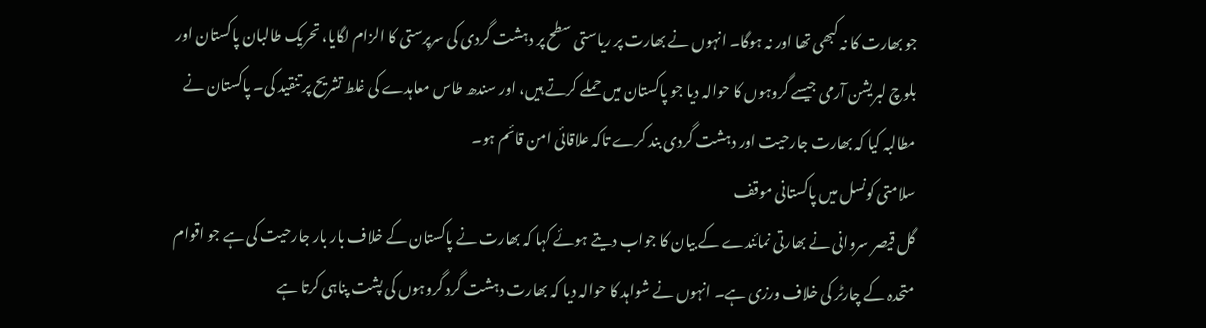جو بھارت کا نہ کبھی تھا اور نہ ہوگا۔ انہوں نے بھارت پر ریاستی سطح پر دہشت گردی کی سرپرستی کا الزام لگایا، تحریک طالبان پاکستان اور بلوچ لبریشن آرمی جیسے گروہوں کا حوالہ دیا جو پاکستان میں حملے کرتے ہیں، اور سندھ طاس معاہدے کی غلط تشریح پر تنقید کی۔ پاکستان نے مطالبہ کیا کہ بھارت جارحیت اور دہشت گردی بند کرے تاکہ علاقائی امن قائم ہو۔
سلامتی کونسل میں پاکستانی موقف
گل قیصر سروانی نے بھارتی نمائندے کے بیان کا جواب دیتے ہوئے کہا کہ بھارت نے پاکستان کے خلاف بار بار جارحیت کی ہے جو اقوام متحدہ کے چارٹر کی خلاف ورزی ہے۔ انہوں نے شواہد کا حوالہ دیا کہ بھارت دہشت گرد گروہوں کی پشت پناہی کرتا ہے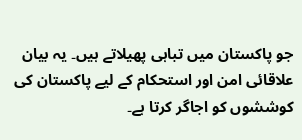جو پاکستان میں تباہی پھیلاتے ہیں۔ یہ بیان علاقائی امن اور استحکام کے لیے پاکستان کی کوششوں کو اجاگر کرتا ہے۔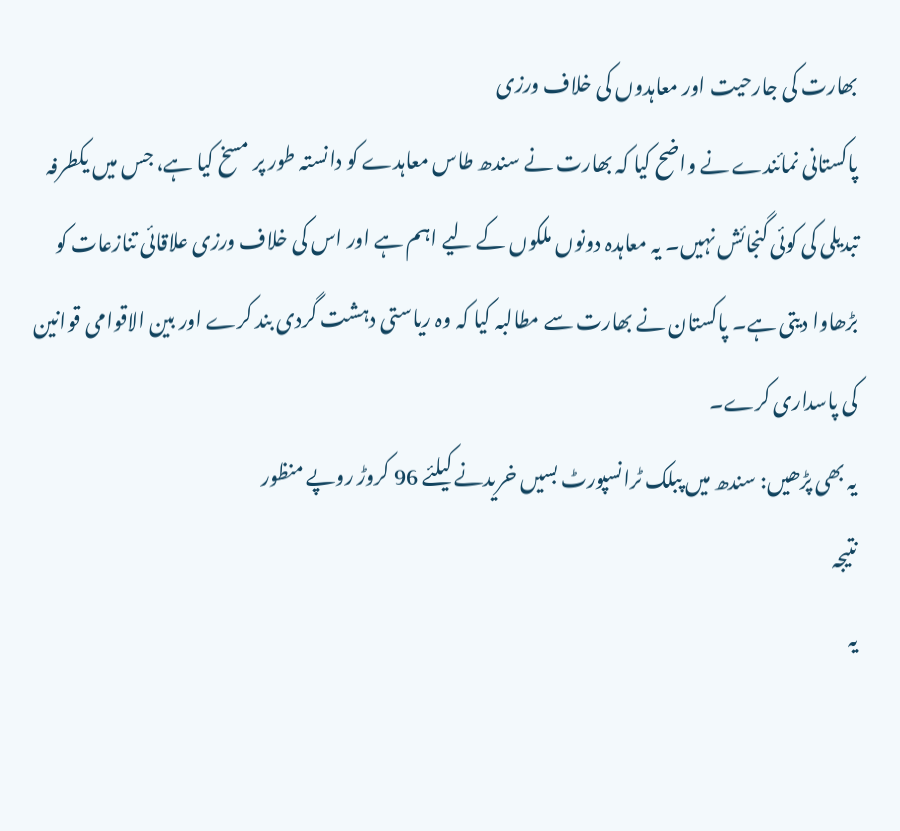بھارت کی جارحیت اور معاہدوں کی خلاف ورزی
پاکستانی نمائندے نے واضح کیا کہ بھارت نے سندھ طاس معاہدے کو دانستہ طور پر مسخ کیا ہے، جس میں یکطرفہ تبدیلی کی کوئی گنجائش نہیں۔ یہ معاہدہ دونوں ملکوں کے لیے اہم ہے اور اس کی خلاف ورزی علاقائی تنازعات کو بڑھاوا دیتی ہے۔ پاکستان نے بھارت سے مطالبہ کیا کہ وہ ریاستی دہشت گردی بند کرے اور بین الاقوامی قوانین کی پاسداری کرے۔
یہ بھی پڑھیں: سندھ میں پبلک ٹرانسپورٹ بسیں خریدنے کیلئے 96 کروڑ روپے منظور
نتیجہ
یہ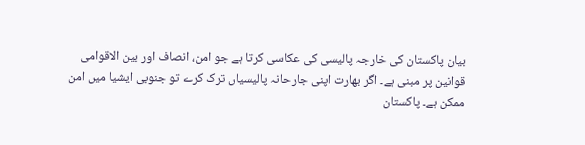بیان پاکستان کی خارجہ پالیسی کی عکاسی کرتا ہے جو امن، انصاف اور بین الاقوامی قوانین پر مبنی ہے۔ اگر بھارت اپنی جارحانہ پالیسیاں ترک کرے تو جنوبی ایشیا میں امن ممکن ہے۔ پاکستان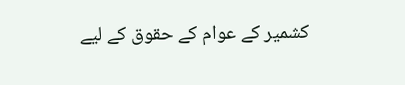کشمیر کے عوام کے حقوق کے لیے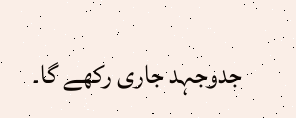جدوجہد جاری رکھے گا۔